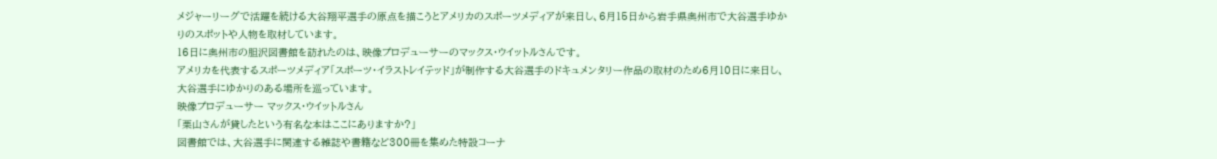メジャーリーグで活躍を続ける大谷翔平選手の原点を描こうとアメリカのスポーツメディアが来日し、6月15日から岩手県奥州市で大谷選手ゆかりのスポットや人物を取材しています。
16日に奥州市の胆沢図書館を訪れたのは、映像プロデューサーのマックス・ウイットルさんです。
アメリカを代表するスポーツメディア「スポーツ・イラストレイテッド」が制作する大谷選手のドキュメンタリー作品の取材のため6月10日に来日し、大谷選手にゆかりのある場所を巡っています。
映像プロデューサー マックス・ウイットルさん
「栗山さんが貸したという有名な本はここにありますか?」
図書館では、大谷選手に関連する雑誌や書籍など300冊を集めた特設コーナ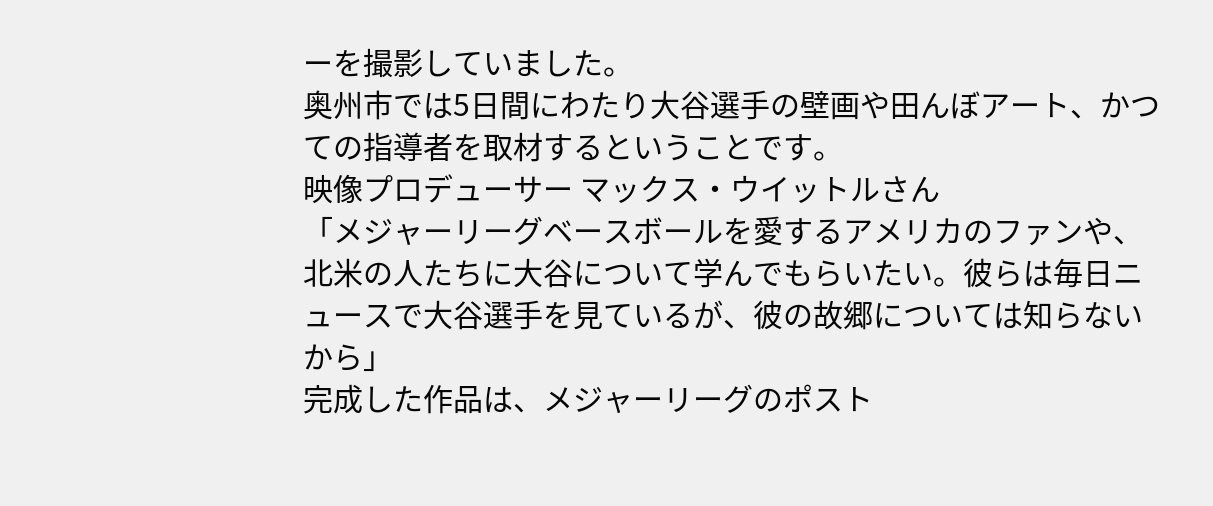ーを撮影していました。
奥州市では5日間にわたり大谷選手の壁画や田んぼアート、かつての指導者を取材するということです。
映像プロデューサー マックス・ウイットルさん
「メジャーリーグベースボールを愛するアメリカのファンや、北米の人たちに大谷について学んでもらいたい。彼らは毎日ニュースで大谷選手を見ているが、彼の故郷については知らないから」
完成した作品は、メジャーリーグのポスト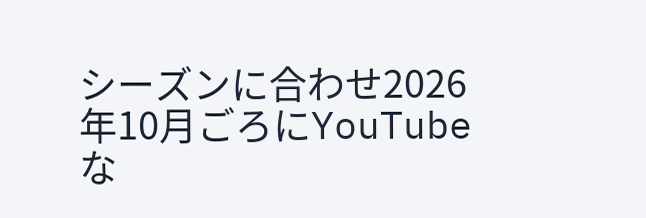シーズンに合わせ2026年10月ごろにYouTubeな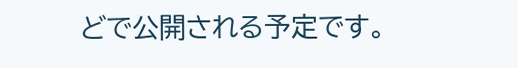どで公開される予定です。